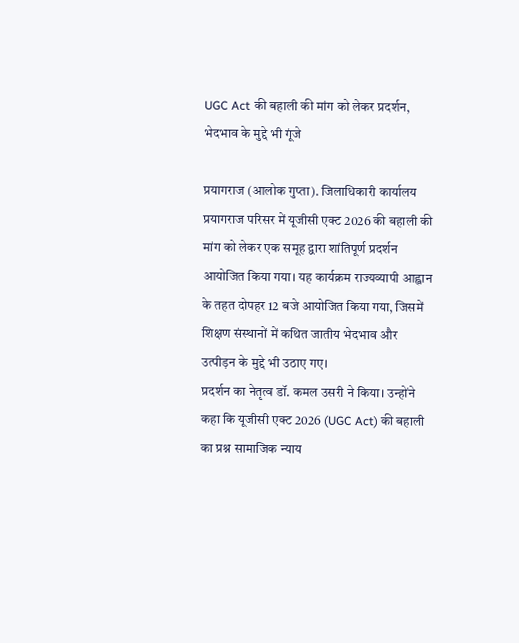UGC Act की बहाली की मांग को लेकर प्रदर्शन, भेदभाव के मुद्दे भी गूंजे

प्रयागराज (आलोक गुप्ता). जिलाधिकारी कार्यालय प्रयागराज परिसर में यूजीसी एक्ट 2026 की बहाली की मांग को लेकर एक समूह द्वारा शांतिपूर्ण प्रदर्शन आयोजित किया गया। यह कार्यक्रम राज्यव्यापी आह्वान के तहत दोपहर 12 बजे आयोजित किया गया, जिसमें शिक्षण संस्थानों में कथित जातीय भेदभाव और उत्पीड़न के मुद्दे भी उठाए गए।
प्रदर्शन का नेतृत्व डॉ. कमल उसरी ने किया। उन्होंने कहा कि यूजीसी एक्ट 2026 (UGC Act) की बहाली का प्रश्न सामाजिक न्याय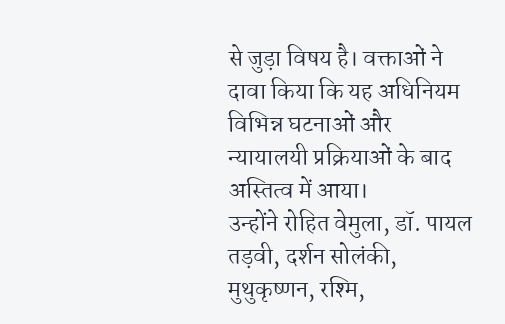से जुड़ा विषय है। वक्ताओं ने दावा किया कि यह अधिनियम विभिन्न घटनाओं और न्यायालयी प्रक्रियाओं के बाद अस्तित्व में आया।
उन्होंने रोहित वेमुला, डॉ. पायल तड़वी, दर्शन सोलंकी, मुथुकृष्णन, रश्मि,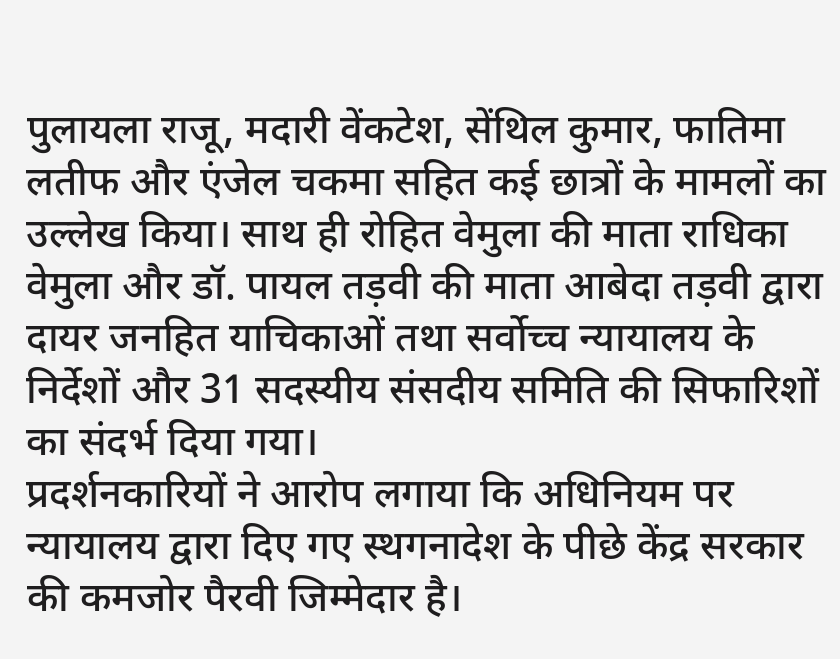पुलायला राजू, मदारी वेंकटेश, सेंथिल कुमार, फातिमा लतीफ और एंजेल चकमा सहित कई छात्रों के मामलों का उल्लेख किया। साथ ही रोहित वेमुला की माता राधिका वेमुला और डॉ. पायल तड़वी की माता आबेदा तड़वी द्वारा दायर जनहित याचिकाओं तथा सर्वोच्च न्यायालय के निर्देशों और 31 सदस्यीय संसदीय समिति की सिफारिशों का संदर्भ दिया गया।
प्रदर्शनकारियों ने आरोप लगाया कि अधिनियम पर न्यायालय द्वारा दिए गए स्थगनादेश के पीछे केंद्र सरकार की कमजोर पैरवी जिम्मेदार है।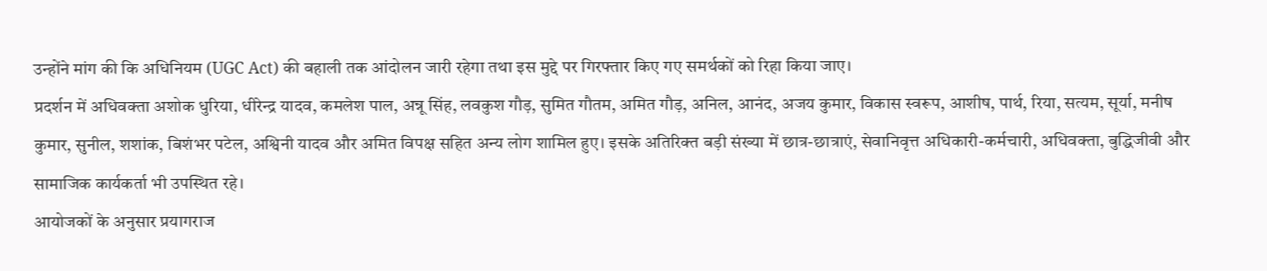उन्होंने मांग की कि अधिनियम (UGC Act) की बहाली तक आंदोलन जारी रहेगा तथा इस मुद्दे पर गिरफ्तार किए गए समर्थकों को रिहा किया जाए।
प्रदर्शन में अधिवक्ता अशोक धुरिया, धीरेन्द्र यादव, कमलेश पाल, अन्नू सिंह, लवकुश गौड़, सुमित गौतम, अमित गौड़, अनिल, आनंद, अजय कुमार, विकास स्वरूप, आशीष, पार्थ, रिया, सत्यम, सूर्या, मनीष कुमार, सुनील, शशांक, बिशंभर पटेल, अश्विनी यादव और अमित विपक्ष सहित अन्य लोग शामिल हुए। इसके अतिरिक्त बड़ी संख्या में छात्र-छात्राएं, सेवानिवृत्त अधिकारी-कर्मचारी, अधिवक्ता, बुद्धिजीवी और सामाजिक कार्यकर्ता भी उपस्थित रहे।
आयोजकों के अनुसार प्रयागराज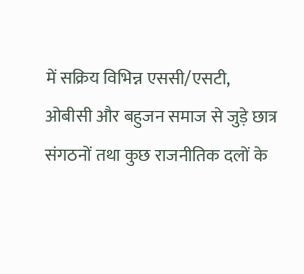में सक्रिय विभिन्न एससी/एसटी, ओबीसी और बहुजन समाज से जुड़े छात्र संगठनों तथा कुछ राजनीतिक दलों के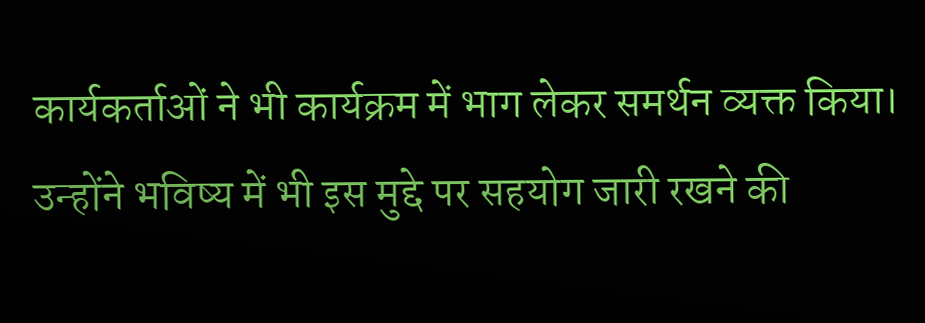कार्यकर्ताओं ने भी कार्यक्रम में भाग लेकर समर्थन व्यक्त किया। उन्होंने भविष्य में भी इस मुद्दे पर सहयोग जारी रखने की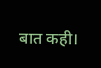बात कही।